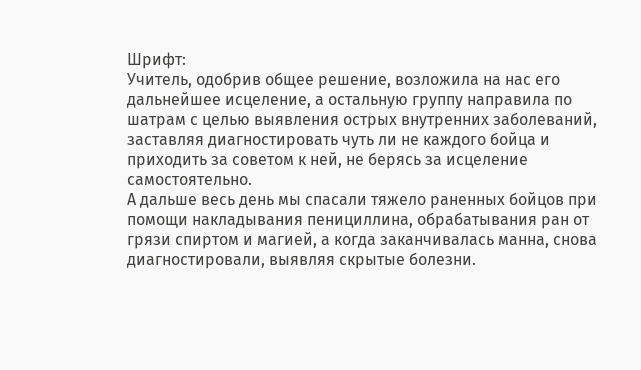Шрифт:
Учитель, одобрив общее решение, возложила на нас его дальнейшее исцеление, а остальную группу направила по шатрам с целью выявления острых внутренних заболеваний, заставляя диагностировать чуть ли не каждого бойца и приходить за советом к ней, не берясь за исцеление самостоятельно.
А дальше весь день мы спасали тяжело раненных бойцов при помощи накладывания пенициллина, обрабатывания ран от грязи спиртом и магией, а когда заканчивалась манна, снова диагностировали, выявляя скрытые болезни.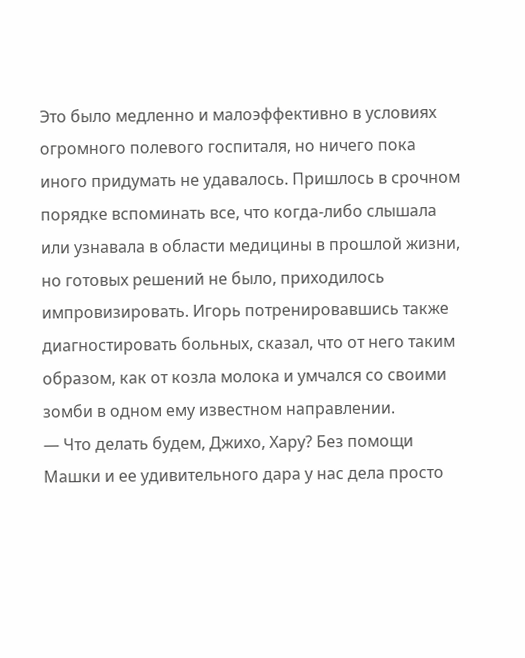Это было медленно и малоэффективно в условиях огромного полевого госпиталя, но ничего пока иного придумать не удавалось. Пришлось в срочном порядке вспоминать все, что когда-либо слышала или узнавала в области медицины в прошлой жизни, но готовых решений не было, приходилось импровизировать. Игорь потренировавшись также диагностировать больных, сказал, что от него таким образом, как от козла молока и умчался со своими зомби в одном ему известном направлении.
— Что делать будем, Джихо, Хару? Без помощи Машки и ее удивительного дара у нас дела просто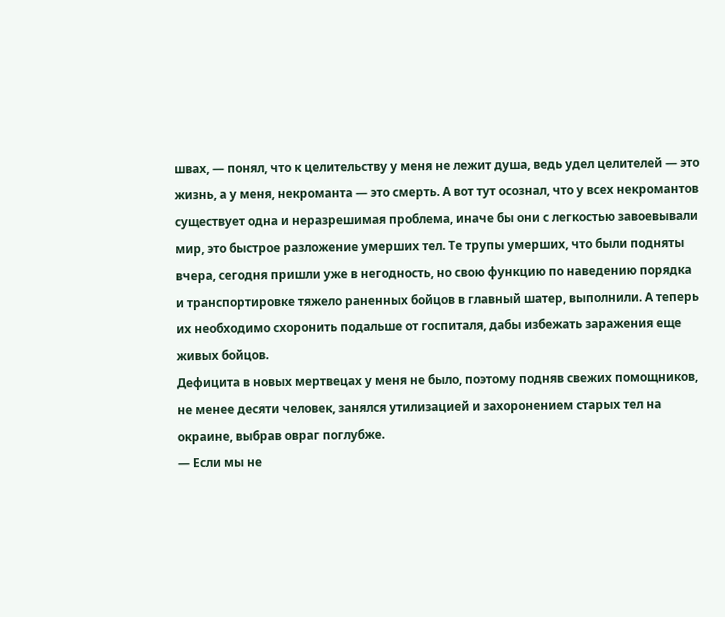швах, — понял, что к целительству у меня не лежит душа, ведь удел целителей — это жизнь, а у меня, некроманта — это смерть. А вот тут осознал, что у всех некромантов существует одна и неразрешимая проблема, иначе бы они с легкостью завоевывали мир, это быстрое разложение умерших тел. Те трупы умерших, что были подняты вчера, сегодня пришли уже в негодность, но свою функцию по наведению порядка и транспортировке тяжело раненных бойцов в главный шатер, выполнили. А теперь их необходимо схоронить подальше от госпиталя, дабы избежать заражения еще живых бойцов.
Дефицита в новых мертвецах у меня не было, поэтому подняв свежих помощников, не менее десяти человек, занялся утилизацией и захоронением старых тел на окраине, выбрав овраг поглубже.
— Если мы не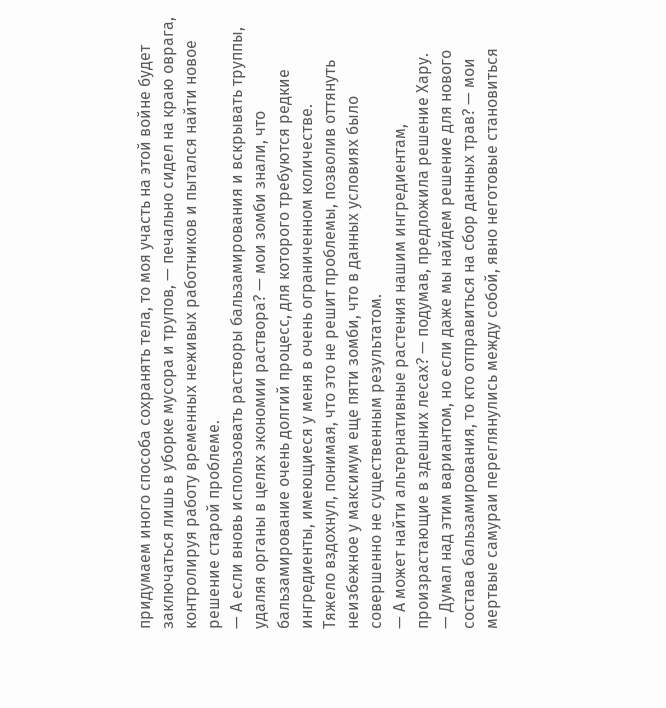придумаем иного способа сохранять тела, то моя участь на этой войне будет заключаться лишь в уборке мусора и трупов, — печально сидел на краю оврага, контролируя работу временных неживых работников и пытался найти новое решение старой проблеме.
— А если вновь использовать растворы бальзамирования и вскрывать труппы, удаляя органы в целях экономии раствора? — мои зомби знали, что бальзамирование очень долгий процесс, для которого требуются редкие ингредиенты, имеющиеся у меня в очень ограниченном количестве.
Тяжело вздохнул, понимая, что это не решит проблемы, позволив оттянуть неизбежное у максимум еще пяти зомби, что в данных условиях было совершенно не существенным результатом.
— А может найти альтернативные растения нашим ингредиентам, произрастающие в здешних лесах? — подумав, предложила решение Хару.
— Думал над этим вариантом, но если даже мы найдем решение для нового состава бальзамирования, то кто отправиться на сбор данных трав? — мои мертвые самураи переглянулись между собой, явно неготовые становиться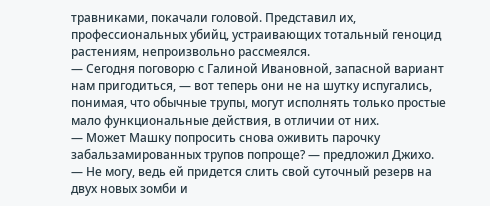травниками, покачали головой. Представил их, профессиональных убийц, устраивающих тотальный геноцид растениям, непроизвольно рассмеялся.
— Сегодня поговорю с Галиной Ивановной, запасной вариант нам пригодиться, — вот теперь они не на шутку испугались, понимая, что обычные трупы, могут исполнять только простые мало функциональные действия, в отличии от них.
— Может Машку попросить снова оживить парочку забальзамированных трупов попроще? — предложил Джихо.
— Не могу, ведь ей придется слить свой суточный резерв на двух новых зомби и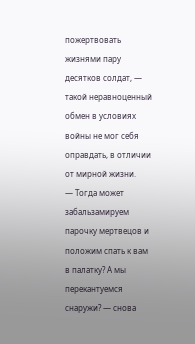пожертвовать жизнями пару десятков солдат, — такой неравноценный обмен в условиях войны не мог себя оправдать, в отличии от мирной жизни.
— Тогда может забальзамируем парочку мертвецов и положим спать к вам в палатку? А мы перекантуемся снаружи? — снова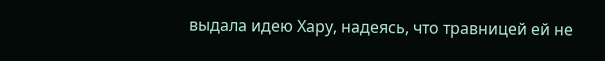выдала идею Хару, надеясь, что травницей ей не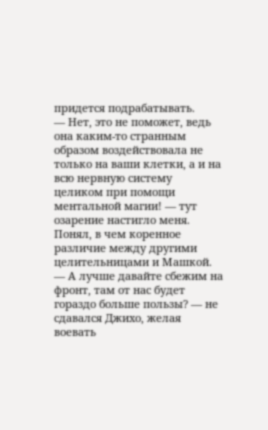придется подрабатывать.
— Нет, это не поможет, ведь она каким-то странным образом воздействовала не только на ваши клетки, а и на всю нервную систему целиком при помощи ментальной магии! — тут озарение настигло меня. Понял, в чем коренное различие между другими целительницами и Машкой.
— А лучше давайте сбежим на фронт, там от нас будет гораздо больше пользы? — не сдавался Джихо, желая воевать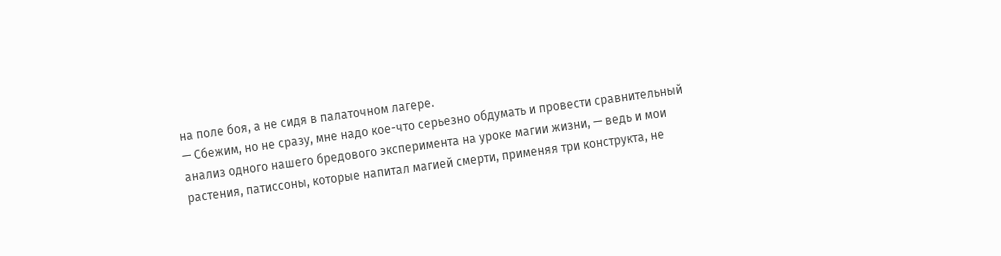на поле боя, а не сидя в палаточном лагере.
— Сбежим, но не сразу, мне надо кое-что серьезно обдумать и провести сравнительный анализ одного нашего бредового эксперимента на уроке магии жизни, — ведь и мои растения, патиссоны, которые напитал магией смерти, применяя три конструкта, не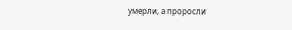умерли, а проросли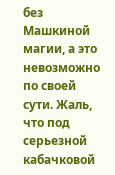без Машкиной магии, а это невозможно по своей сути. Жаль, что под серьезной кабачковой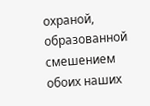охраной, образованной смешением обоих наших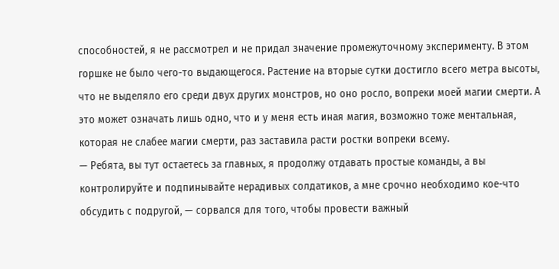способностей, я не рассмотрел и не придал значение промежуточному эксперименту. В этом горшке не было чего-то выдающегося. Растение на вторые сутки достигло всего метра высоты, что не выделяло его среди двух других монстров, но оно росло, вопреки моей магии смерти. А это может означать лишь одно, что и у меня есть иная магия, возможно тоже ментальная, которая не слабее магии смерти, раз заставила расти ростки вопреки всему.
— Ребята, вы тут остаетесь за главных, я продолжу отдавать простые команды, а вы контролируйте и подпинывайте нерадивых солдатиков, а мне срочно необходимо кое-что обсудить с подругой, — сорвался для того, чтобы провести важный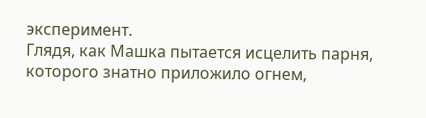эксперимент.
Глядя, как Машка пытается исцелить парня, которого знатно приложило огнем,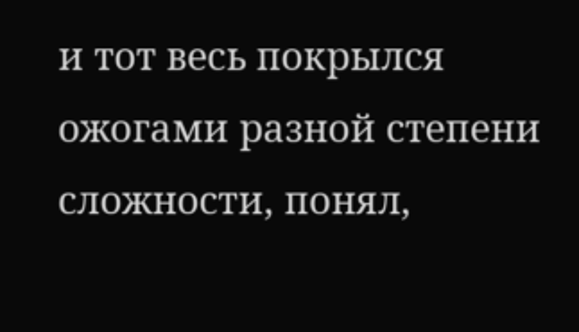и тот весь покрылся ожогами разной степени сложности, понял,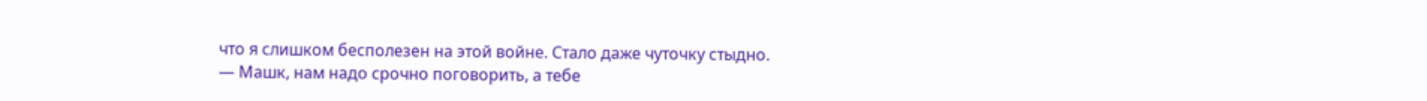что я слишком бесполезен на этой войне. Стало даже чуточку стыдно.
— Машк, нам надо срочно поговорить, а тебе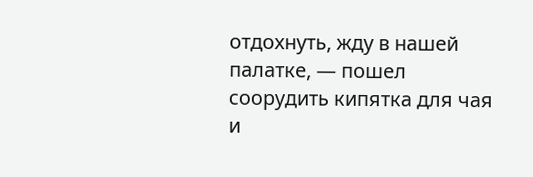отдохнуть, жду в нашей палатке, — пошел соорудить кипятка для чая и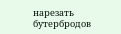нарезать бутербродов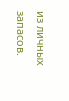из личных запасов.